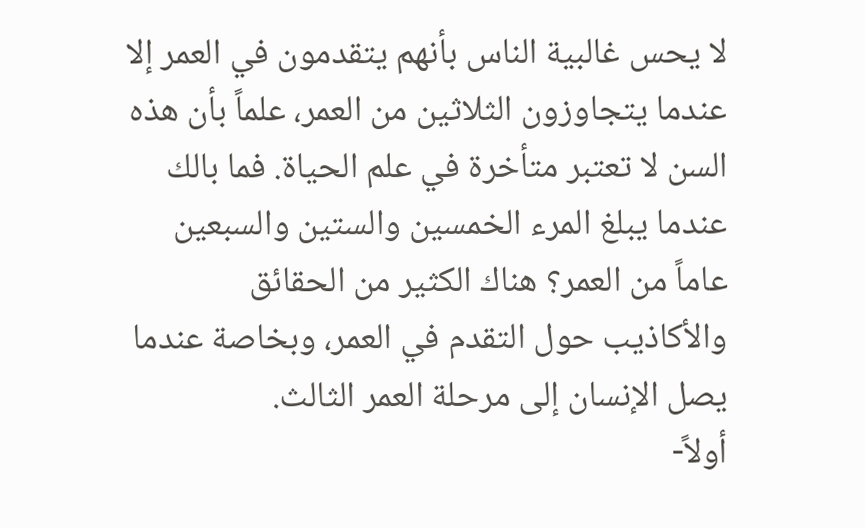لا يحس غالبية الناس بأنهم يتقدمون في العمر إلا عندما يتجاوزون الثلاثين من العمر، علماً بأن هذه السن لا تعتبر متأخرة في علم الحياة. فما بالك عندما يبلغ المرء الخمسين والستين والسبعين عاماً من العمر؟ هناك الكثير من الحقائق والأكاذيب حول التقدم في العمر، وبخاصة عندما يصل الإنسان إلى مرحلة العمر الثالث.
أولاً-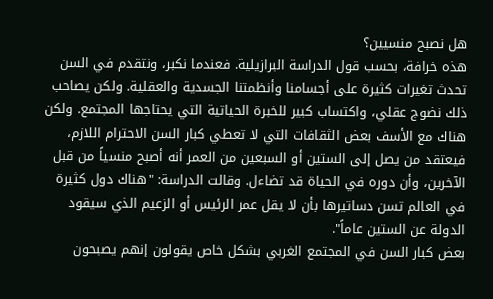هل نصبح منسيين؟
هذه خرافة، بحسب قول الدراسة البرازيلية. فعندما نكبر، ونتقدم في السن تحدث تغيرات كثيرة على أجسامنا وأنظمتنا الجسدية والعقلية. ولكن يصاحب ذلك نضوج عقلي، واكتساب كبير للخبرة الحياتية التي يحتاجها المجتمع. ولكن هناك مع الأسف بعض الثقافات التي لا تعطي كبار السن الاحترام اللازم، فيعتقد من يصل إلى الستين أو السبعين من العمر أنه أصبح منسياً من قبل الآخرين، وأن دوره في الحياة قد تضاءل. وقالت الدراسة: "هناك دول كثيرة في العالم تسن دساتيرها بأن لا يقل عمر الرئيس أو الزعيم الذي سيقود الدولة عن الستين عاماً".
بعض كبار السن في المجتمع الغربي بشكل خاص يقولون إنهم يصبحون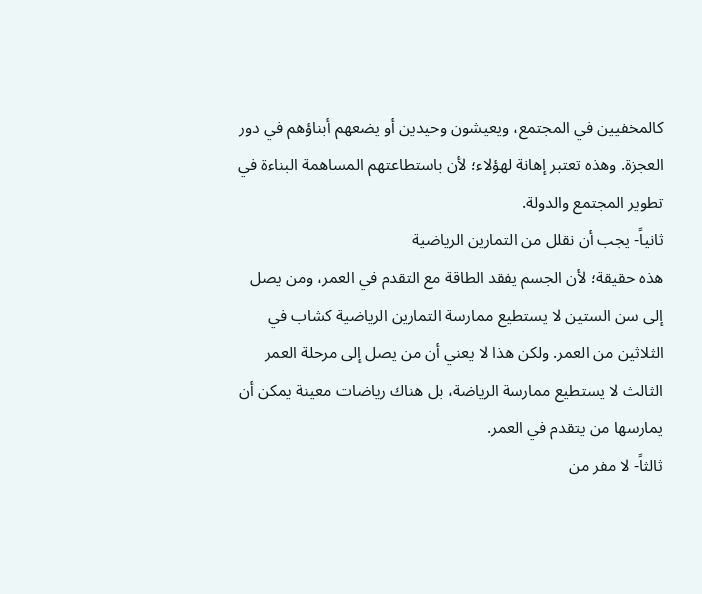كالمخفيين في المجتمع، ويعيشون وحيدين أو يضعهم أبناؤهم في دور العجزة. وهذه تعتبر إهانة لهؤلاء؛ لأن باستطاعتهم المساهمة البناءة في تطوير المجتمع والدولة.
ثانياً- يجب أن نقلل من التمارين الرياضية
هذه حقيقة؛ لأن الجسم يفقد الطاقة مع التقدم في العمر، ومن يصل إلى سن الستين لا يستطيع ممارسة التمارين الرياضية كشاب في الثلاثين من العمر. ولكن هذا لا يعني أن من يصل إلى مرحلة العمر الثالث لا يستطيع ممارسة الرياضة، بل هناك رياضات معينة يمكن أن يمارسها من يتقدم في العمر.
ثالثاً- لا مفر من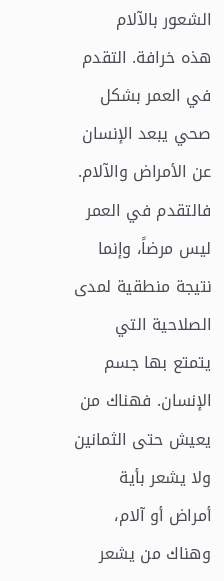الشعور بالآلام
هذه خرافة. التقدم في العمر بشكل صحي يبعد الإنسان عن الأمراض والآلام. فالتقدم في العمر ليس مرضاً، وإنما نتيجة منطقية لمدى الصلاحية التي يتمتع بها جسم الإنسان. فهناك من يعيش حتى الثمانين ولا يشعر بأية أمراض أو آلام، وهناك من يشعر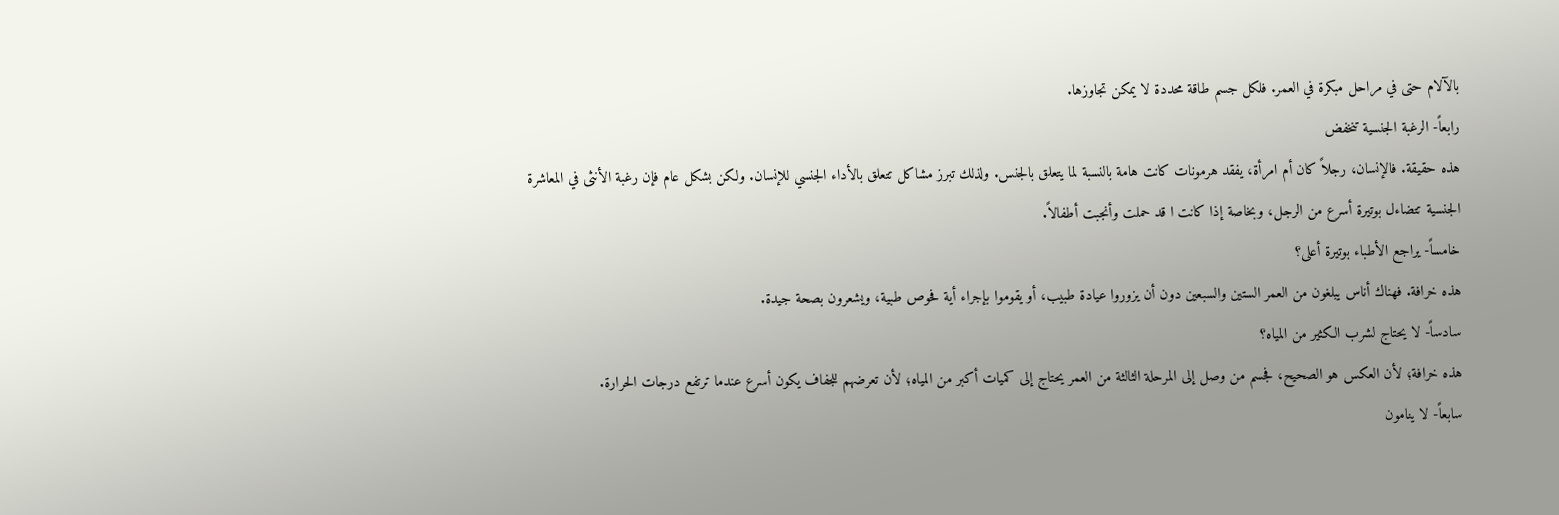بالآلام حتى في مراحل مبكرة في العمر. فلكل جسم طاقة محددة لا يمكن تجاوزها.
رابعاً- الرغبة الجنسية تنخفض
هذه حقيقة. فالإنسان، رجلاً كان أم امرأة، يفقد هرمونات كانت هامة بالنسبة لما يتعلق بالجنس. ولذلك تبرز مشاكل تتعلق بالأداء الجنسي للإنسان. ولكن بشكل عام فإن رغبة الأنثى في المعاشرة الجنسية تتضاءل بوتيرة أسرع من الرجل، وبخاصة إذا كانت ا قد حملت وأنجبت أطفالاً.
خامساً- يراجع الأطباء بوتيرة أعلى؟
هذه خرافة. فهناك أناس يبلغون من العمر الستين والسبعين دون أن يزوروا عيادة طبيب، أو يقوموا بإجراء أية فحوص طبية، ويشعرون بصحة جيدة.
سادساً- لا يحتاج لشرب الكثير من المياه؟
هذه خرافة؛ لأن العكس هو الصحيح، فجسم من وصل إلى المرحلة الثالثة من العمر يحتاج إلى كميات أكبر من المياه؛ لأن تعرضهم للجفاف يكون أسرع عندما ترتفع درجات الحرارة.
سابعاً- لا ينامون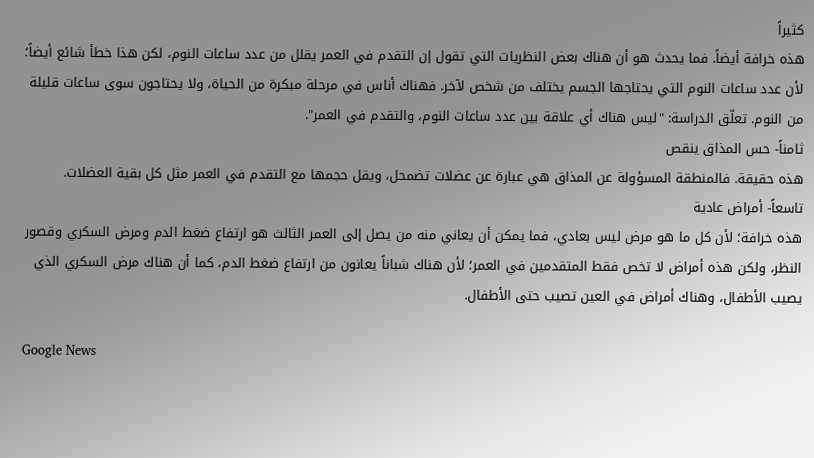كثيراً
هذه خرافة أيضاً. فما يحدث هو أن هناك بعض النظريات التي تقول إن التقدم في العمر يقلل من عدد ساعات النوم، لكن هذا خطأ شائع أيضاً؛ لأن عدد ساعات النوم التي يحتاجها الجسم يختلف من شخص لآخر. فهناك أناس في مرحلة مبكرة من الحياة، ولا يحتاجون سوى ساعات قليلة من النوم. تعلّق الدراسة: "ليس هناك أي علاقة بين عدد ساعات النوم، والتقدم في العمر".
ثامناً- حس المذاق ينقص
هذه حقيقة. فالمنطقة المسؤولة عن المذاق هي عبارة عن عضلات تضمحل، ويقل حجمها مع التقدم في العمر مثل كل بقية العضلات.
تاسعاً- أمراض عادية
هذه خرافة؛ لأن كل ما هو مرض ليس بعادي، فما يمكن أن يعاني منه من يصل إلى العمر الثالث هو ارتفاع ضغط الدم ومرض السكري وقصور النظر، ولكن هذه أمراض لا تخص فقط المتقدمين في العمر؛ لأن هناك شباناً يعانون من ارتفاع ضغط الدم، كما أن هناك مرض السكري الذي يصيب الأطفال، وهناك أمراض في العين تصيب حتى الأطفال.

Google News